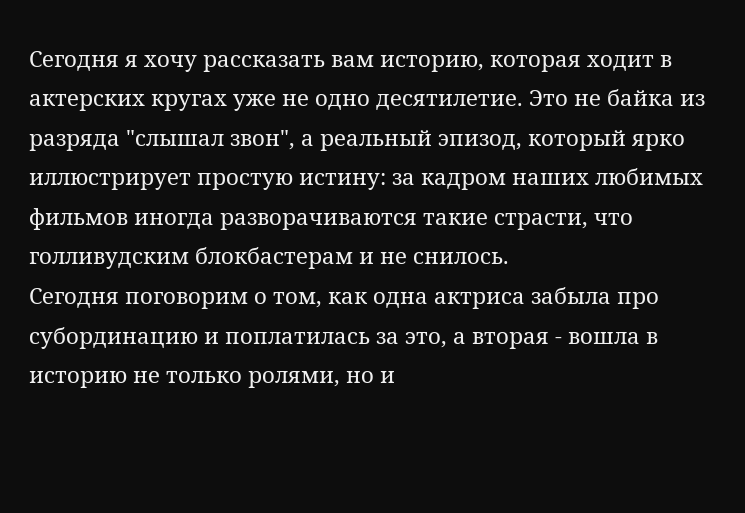Сегодня я хочу рассказать вам историю, которая ходит в актерских кругах уже не одно десятилетие. Это не байка из разряда "слышал звон", а реальный эпизод, который ярко иллюстрирует простую истину: за кадром наших любимых фильмов иногда разворачиваются такие страсти, что голливудским блокбастерам и не снилось.
Сегодня поговорим о том, как одна актриса забыла про субординацию и поплатилась за это, а вторая - вошла в историю не только ролями, но и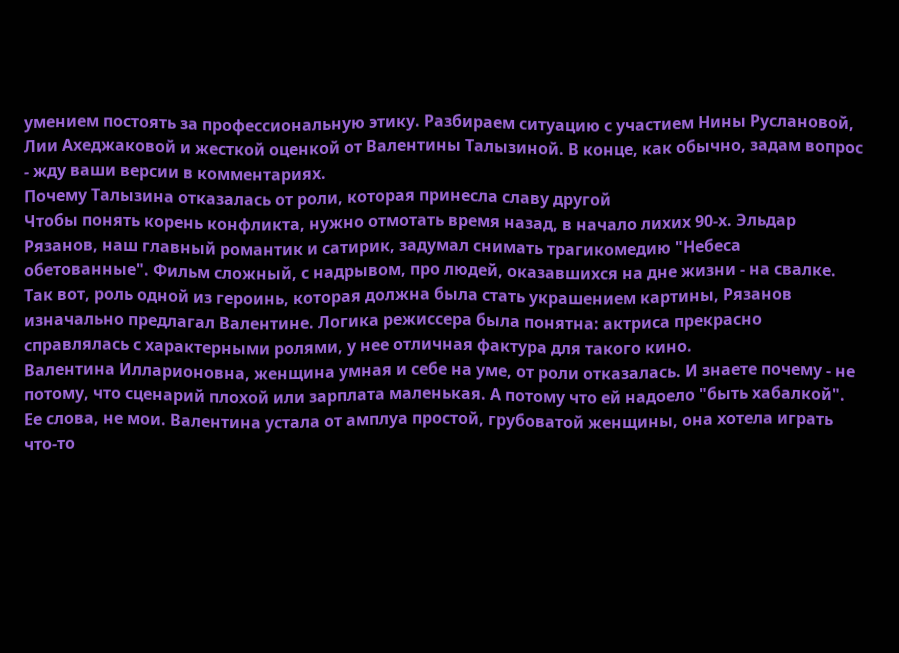умением постоять за профессиональную этику. Разбираем ситуацию с участием Нины Руслановой, Лии Ахеджаковой и жесткой оценкой от Валентины Талызиной. В конце, как обычно, задам вопрос - жду ваши версии в комментариях.
Почему Талызина отказалась от роли, которая принесла славу другой
Чтобы понять корень конфликта, нужно отмотать время назад, в начало лихих 90-х. Эльдар Рязанов, наш главный романтик и сатирик, задумал снимать трагикомедию "Небеса обетованные". Фильм сложный, с надрывом, про людей, оказавшихся на дне жизни - на свалке. Так вот, роль одной из героинь, которая должна была стать украшением картины, Рязанов изначально предлагал Валентине. Логика режиссера была понятна: актриса прекрасно справлялась с характерными ролями, у нее отличная фактура для такого кино.
Валентина Илларионовна, женщина умная и себе на уме, от роли отказалась. И знаете почему - не потому, что сценарий плохой или зарплата маленькая. А потому что ей надоело "быть хабалкой". Ее слова, не мои. Валентина устала от амплуа простой, грубоватой женщины, она хотела играть что-то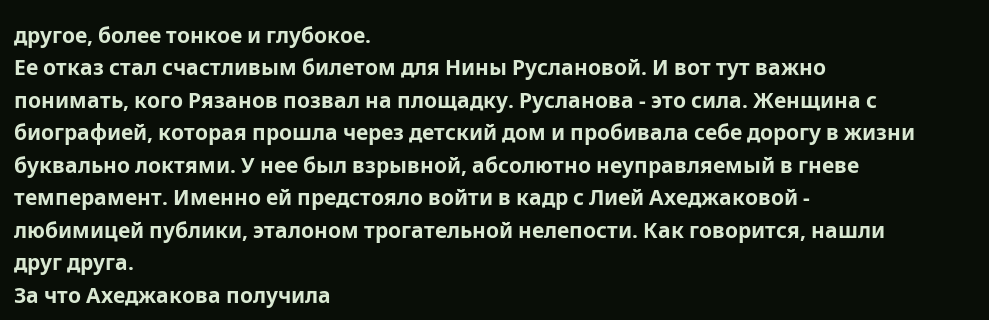другое, более тонкое и глубокое.
Ее отказ стал счастливым билетом для Нины Руслановой. И вот тут важно понимать, кого Рязанов позвал на площадку. Русланова - это сила. Женщина с биографией, которая прошла через детский дом и пробивала себе дорогу в жизни буквально локтями. У нее был взрывной, абсолютно неуправляемый в гневе темперамент. Именно ей предстояло войти в кадр с Лией Ахеджаковой - любимицей публики, эталоном трогательной нелепости. Как говорится, нашли друг друга.
За что Ахеджакова получила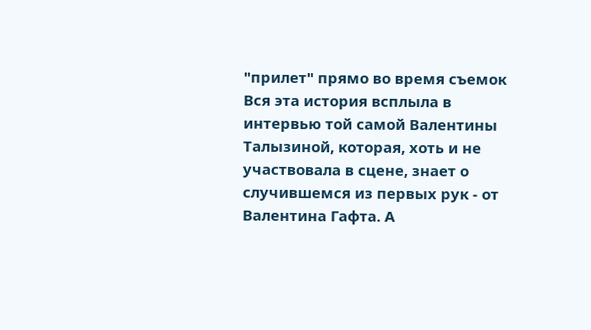"прилет" прямо во время съемок
Вся эта история всплыла в интервью той самой Валентины Талызиной, которая, хоть и не участвовала в сцене, знает о случившемся из первых рук - от Валентина Гафта. А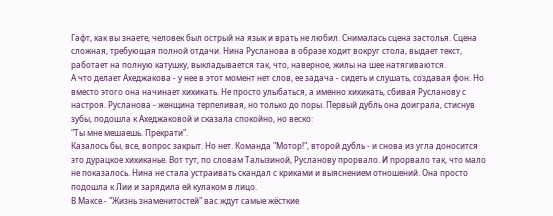Гафт, как вы знаете, человек был острый на язык и врать не любил. Снималась сцена застолья. Сцена сложная, требующая полной отдачи. Нина Русланова в образе ходит вокруг стола, выдает текст, работает на полную катушку, выкладывается так, что, наверное, жилы на шее натягиваются.
А что делает Ахеджакова - у нее в этот момент нет слов, ее задача - сидеть и слушать, создавая фон. Но вместо этого она начинает хихикать. Не просто улыбаться, а именно хихикать, сбивая Русланову с настроя. Русланова - женщина терпеливая, но только до поры. Первый дубль она доиграла, стиснув зубы, подошла к Ахеджаковой и сказала спокойно, но веско:
"Ты мне мешаешь. Прекрати".
Казалось бы, все, вопрос закрыт. Но нет. Команда "Мотор!", второй дубль - и снова из угла доносится это дурацкое хихиканье. Вот тут, по словам Талызиной, Русланову прорвало. И прорвало так, что мало не показалось. Нина не стала устраивать скандал с криками и выяснением отношений. Она просто подошла к Лии и зарядила ей кулаком в лицо.
В Максе - "Жизнь знаменитостей" вас ждут самые жёсткие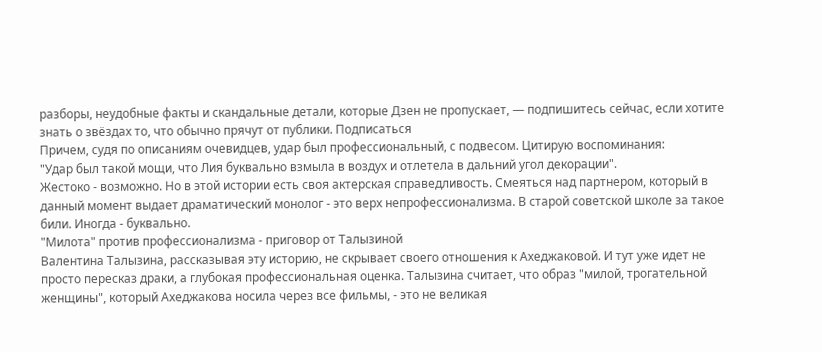разборы, неудобные факты и скандальные детали, которые Дзен не пропускает, — подпишитесь сейчас, если хотите знать о звёздах то, что обычно прячут от публики. Подписаться
Причем, судя по описаниям очевидцев, удар был профессиональный, с подвесом. Цитирую воспоминания:
"Удар был такой мощи, что Лия буквально взмыла в воздух и отлетела в дальний угол декорации".
Жестоко - возможно. Но в этой истории есть своя актерская справедливость. Смеяться над партнером, который в данный момент выдает драматический монолог - это верх непрофессионализма. В старой советской школе за такое били. Иногда - буквально.
"Милота" против профессионализма - приговор от Талызиной
Валентина Талызина, рассказывая эту историю, не скрывает своего отношения к Ахеджаковой. И тут уже идет не просто пересказ драки, а глубокая профессиональная оценка. Талызина считает, что образ "милой, трогательной женщины", который Ахеджакова носила через все фильмы, - это не великая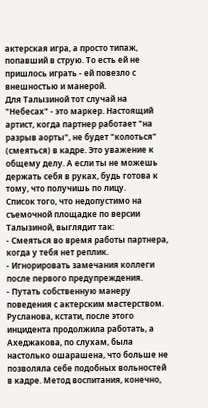актерская игра, а просто типаж, попавший в струю. То есть ей не пришлось играть - ей повезло с внешностью и манерой.
Для Талызиной тот случай на "Небесах" - это маркер. Настоящий артист, когда партнер работает "на разрыв аорты", не будет "колоться" (смеяться) в кадре. Это уважение к общему делу. А если ты не можешь держать себя в руках, будь готова к тому, что получишь по лицу.
Список того, что недопустимо на съемочной площадке по версии Талызиной, выглядит так:
- Смеяться во время работы партнера, когда у тебя нет реплик.
- Игнорировать замечания коллеги после первого предупреждения.
- Путать собственную манеру поведения с актерским мастерством.
Русланова, кстати, после этого инцидента продолжила работать, а Ахеджакова, по слухам, была настолько ошарашена, что больше не позволяла себе подобных вольностей в кадре. Метод воспитания, конечно,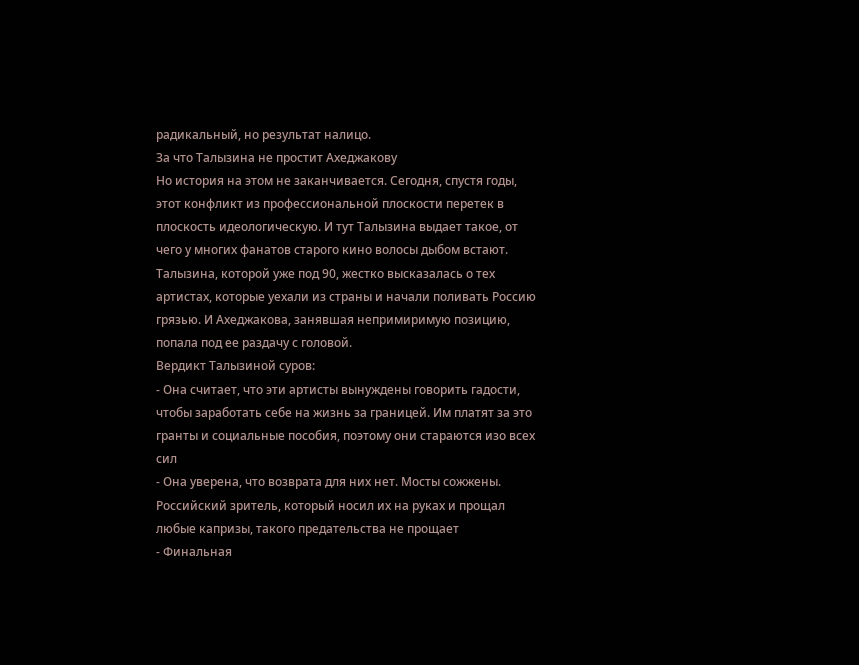радикальный, но результат налицо.
За что Талызина не простит Ахеджакову
Но история на этом не заканчивается. Сегодня, спустя годы, этот конфликт из профессиональной плоскости перетек в плоскость идеологическую. И тут Талызина выдает такое, от чего у многих фанатов старого кино волосы дыбом встают. Талызина, которой уже под 90, жестко высказалась о тех артистах, которые уехали из страны и начали поливать Россию грязью. И Ахеджакова, занявшая непримиримую позицию, попала под ее раздачу с головой.
Вердикт Талызиной суров:
- Она считает, что эти артисты вынуждены говорить гадости, чтобы заработать себе на жизнь за границей. Им платят за это гранты и социальные пособия, поэтому они стараются изо всех сил
- Она уверена, что возврата для них нет. Мосты сожжены. Российский зритель, который носил их на руках и прощал любые капризы, такого предательства не прощает
- Финальная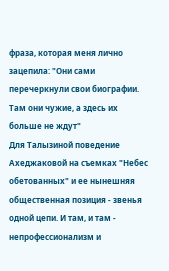фраза, которая меня лично зацепила: "Они сами перечеркнули свои биографии. Там они чужие, а здесь их больше не ждут"
Для Талызиной поведение Ахеджаковой на съемках "Небес обетованных" и ее нынешняя общественная позиция - звенья одной цепи. И там, и там - непрофессионализм и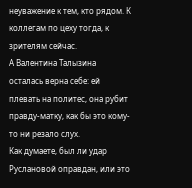неуважение к тем, кто рядом. К коллегам по цеху тогда, к зрителям сейчас.
А Валентина Талызина осталась верна себе: ей плевать на политес, она рубит правду-матку, как бы это кому-то ни резало слух.
Как думаете, был ли удар Руслановой оправдан, или это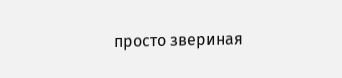просто звериная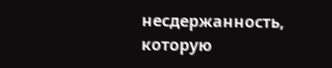несдержанность, которую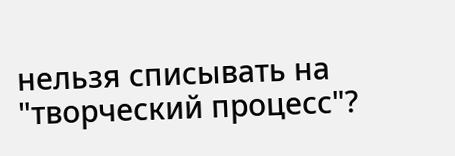нельзя списывать на "творческий процесс"?